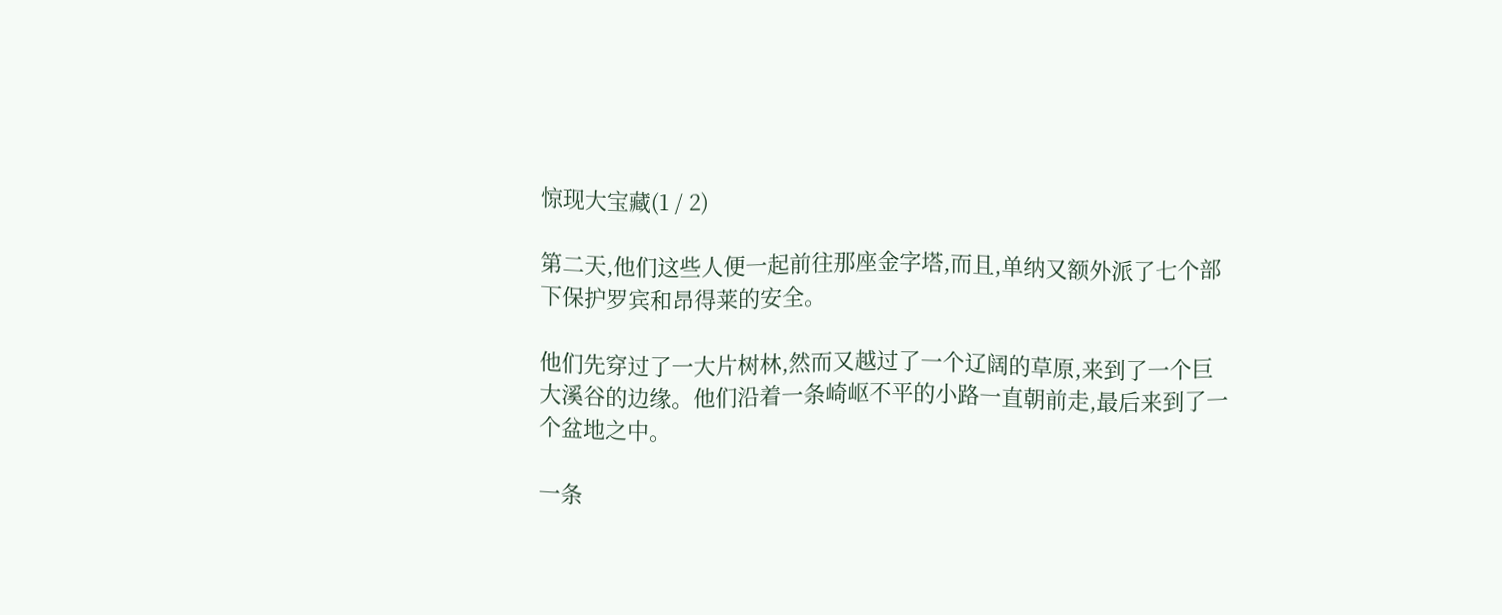惊现大宝藏(1 / 2)

第二天,他们这些人便一起前往那座金字塔,而且,单纳又额外派了七个部下保护罗宾和昂得莱的安全。

他们先穿过了一大片树林,然而又越过了一个辽阔的草原,来到了一个巨大溪谷的边缘。他们沿着一条崎岖不平的小路一直朝前走,最后来到了一个盆地之中。

一条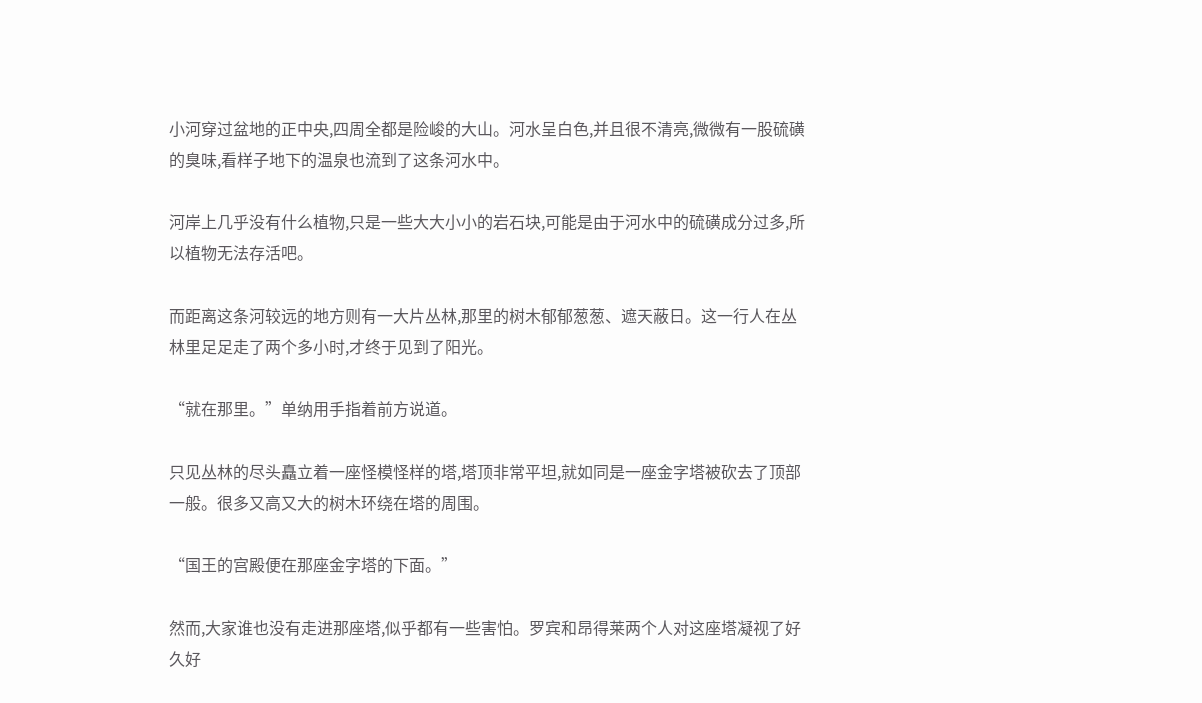小河穿过盆地的正中央,四周全都是险峻的大山。河水呈白色,并且很不清亮,微微有一股硫磺的臭味,看样子地下的温泉也流到了这条河水中。

河岸上几乎没有什么植物,只是一些大大小小的岩石块,可能是由于河水中的硫磺成分过多,所以植物无法存活吧。

而距离这条河较远的地方则有一大片丛林,那里的树木郁郁葱葱、遮天蔽日。这一行人在丛林里足足走了两个多小时,才终于见到了阳光。

“就在那里。”单纳用手指着前方说道。

只见丛林的尽头矗立着一座怪模怪样的塔,塔顶非常平坦,就如同是一座金字塔被砍去了顶部一般。很多又高又大的树木环绕在塔的周围。

“国王的宫殿便在那座金字塔的下面。”

然而,大家谁也没有走进那座塔,似乎都有一些害怕。罗宾和昂得莱两个人对这座塔凝视了好久好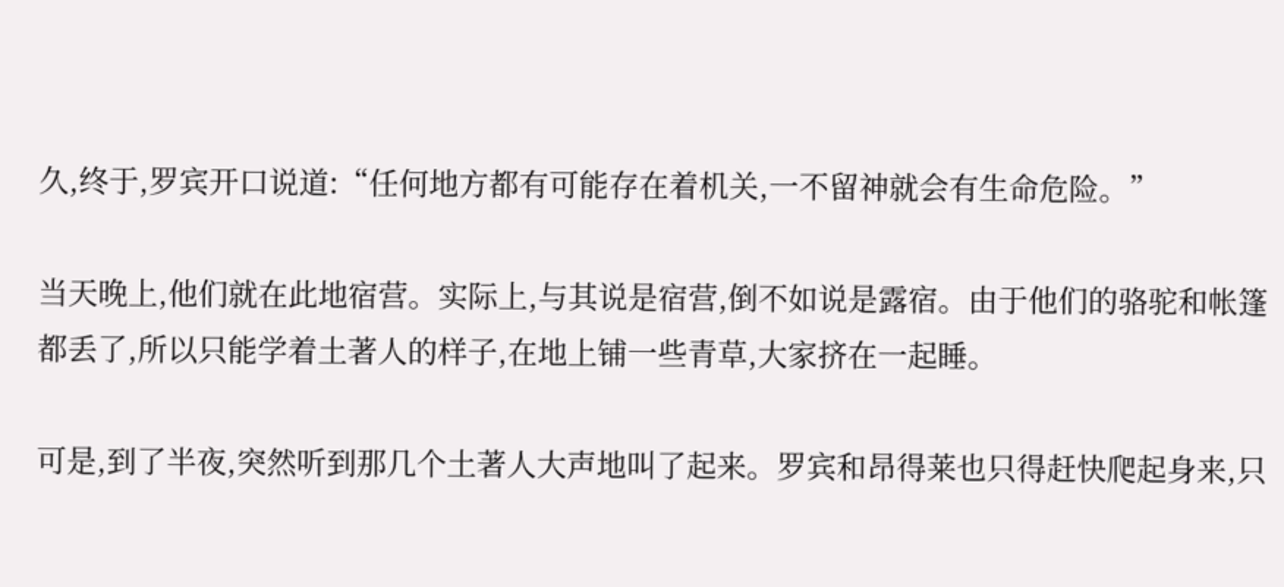久,终于,罗宾开口说道:“任何地方都有可能存在着机关,一不留神就会有生命危险。”

当天晚上,他们就在此地宿营。实际上,与其说是宿营,倒不如说是露宿。由于他们的骆驼和帐篷都丢了,所以只能学着土著人的样子,在地上铺一些青草,大家挤在一起睡。

可是,到了半夜,突然听到那几个土著人大声地叫了起来。罗宾和昂得莱也只得赶快爬起身来,只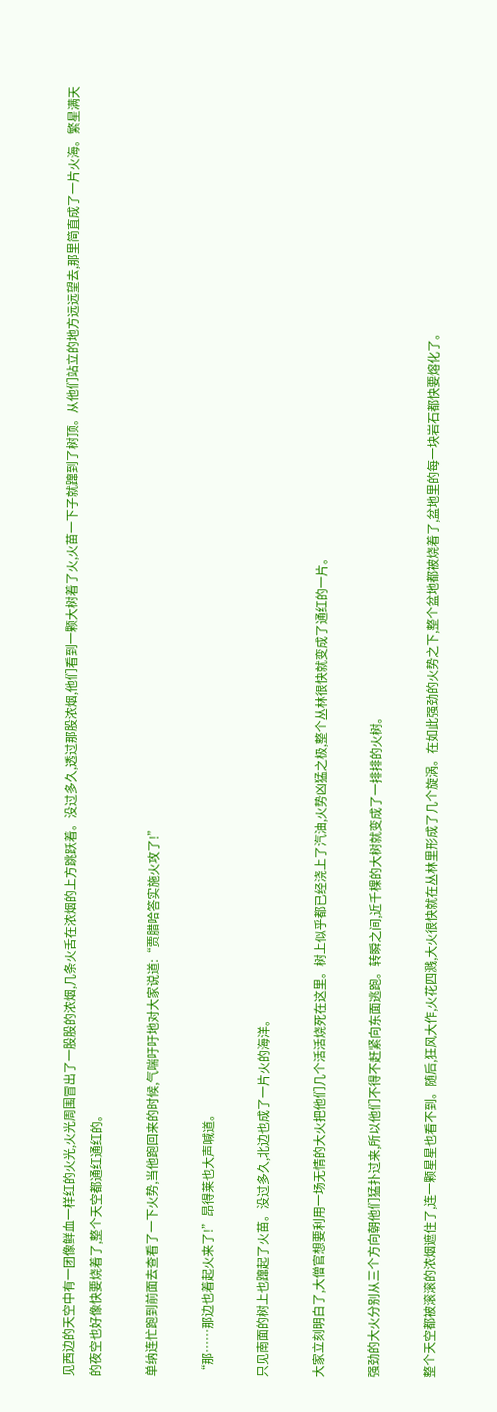见西边的天空中有一团像鲜血一样红的火光,火光周围冒出了一股股的浓烟,几条火舌在浓烟的上方跳跃着。没过多久,透过那股浓烟,他们看到一颗大树着了火,火苗一下子就蹿到了树顶。从他们站立的地方远远望去,那里简直成了一片火海。繁星满天的夜空也好像快要烧着了,整个天空都通红通红的。

单纳连忙跑到前面去查看了一下火势,当他跑回来的时候,气喘吁吁地对大家说道:“贾腊哈答实施火攻了!”

“那……那边也着起火来了!”昂得莱也大声喊道。

只见南面的树上也蹿起了火苗。没过多久,北边也成了一片火的海洋。

大家立刻明白了,大僧官想要利用一场无情的大火把他们几个活活烧死在这里。树上似乎都已经浇上了汽油,火势凶猛之极,整个丛林很快就变成了通红的一片。

强劲的大火分别从三个方向朝他们猛扑过来,所以他们不得不赶紧向东面逃跑。转瞬之间,近千棵的大树就变成了一排排的火树。

整个天空都被滚滚的浓烟遮住了,连一颗星星也看不到。随后,狂风大作,火花四溅,大火很快就在丛林里形成了几个旋涡。在如此强劲的火势之下,整个盆地都被烧着了,盆地里的每一块岩石都快要熔化了。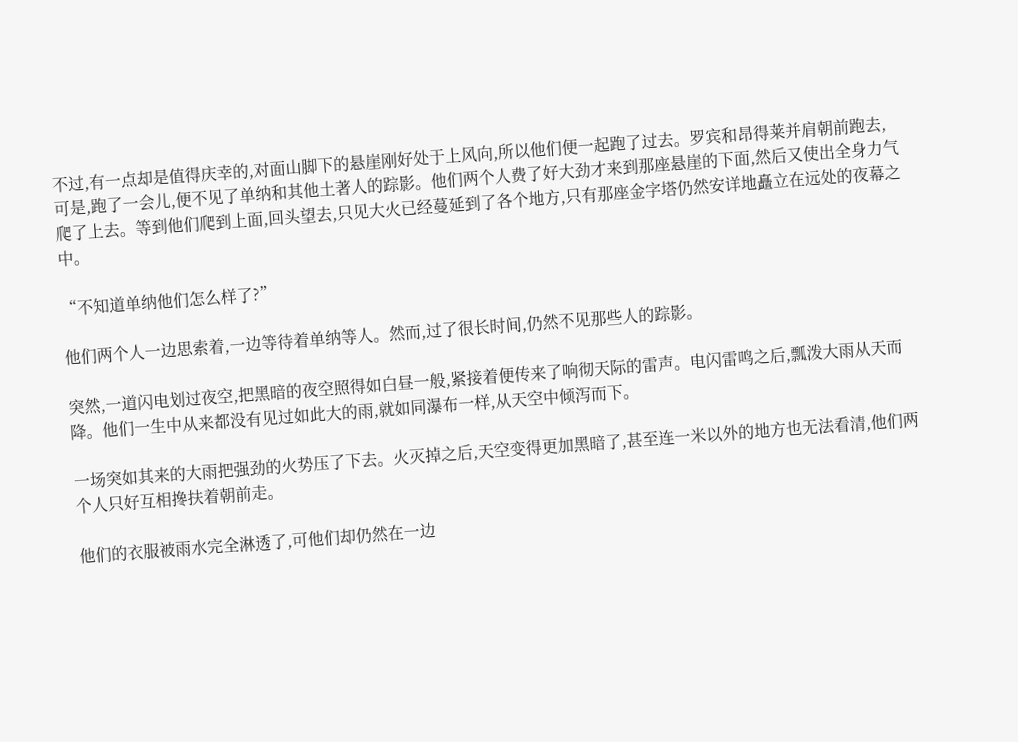不过,有一点却是值得庆幸的,对面山脚下的悬崖刚好处于上风向,所以他们便一起跑了过去。罗宾和昂得莱并肩朝前跑去,可是,跑了一会儿,便不见了单纳和其他土著人的踪影。他们两个人费了好大劲才来到那座悬崖的下面,然后又使出全身力气爬了上去。等到他们爬到上面,回头望去,只见大火已经蔓延到了各个地方,只有那座金字塔仍然安详地矗立在远处的夜幕之中。

“不知道单纳他们怎么样了?”

他们两个人一边思索着,一边等待着单纳等人。然而,过了很长时间,仍然不见那些人的踪影。

突然,一道闪电划过夜空,把黑暗的夜空照得如白昼一般,紧接着便传来了响彻天际的雷声。电闪雷鸣之后,瓢泼大雨从天而降。他们一生中从来都没有见过如此大的雨,就如同瀑布一样,从天空中倾泻而下。

一场突如其来的大雨把强劲的火势压了下去。火灭掉之后,天空变得更加黑暗了,甚至连一米以外的地方也无法看清,他们两个人只好互相搀扶着朝前走。

他们的衣服被雨水完全淋透了,可他们却仍然在一边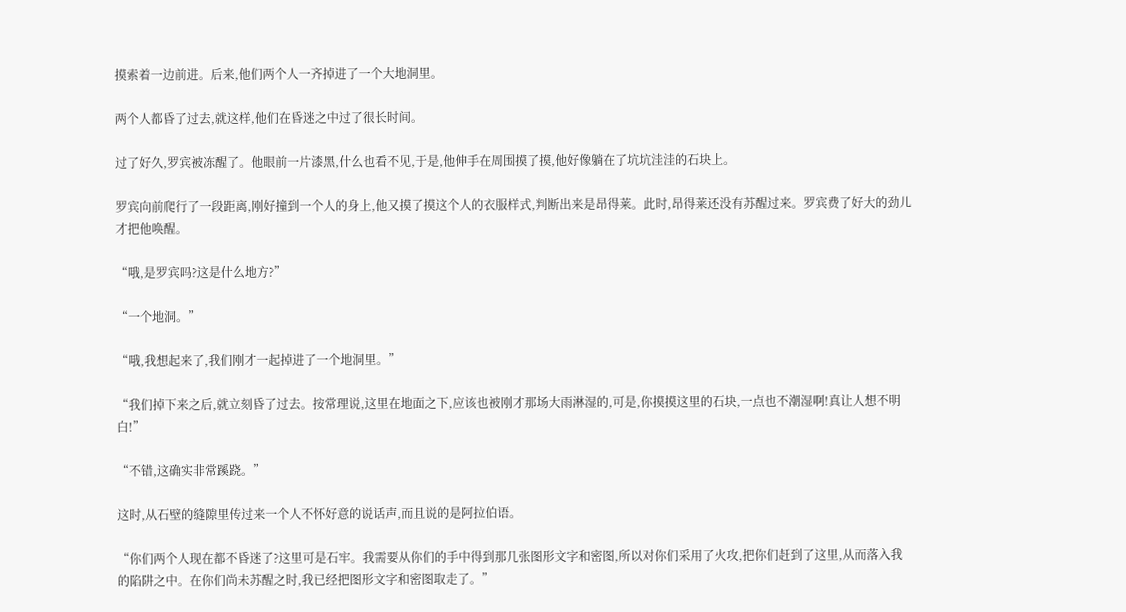摸索着一边前进。后来,他们两个人一齐掉进了一个大地洞里。

两个人都昏了过去,就这样,他们在昏迷之中过了很长时间。

过了好久,罗宾被冻醒了。他眼前一片漆黑,什么也看不见,于是,他伸手在周围摸了摸,他好像躺在了坑坑洼洼的石块上。

罗宾向前爬行了一段距离,刚好撞到一个人的身上,他又摸了摸这个人的衣服样式,判断出来是昂得莱。此时,昂得莱还没有苏醒过来。罗宾费了好大的劲儿才把他唤醒。

“哦,是罗宾吗?这是什么地方?”

“一个地洞。”

“哦,我想起来了,我们刚才一起掉进了一个地洞里。”

“我们掉下来之后,就立刻昏了过去。按常理说,这里在地面之下,应该也被刚才那场大雨淋湿的,可是,你摸摸这里的石块,一点也不潮湿啊!真让人想不明白!”

“不错,这确实非常蹊跷。”

这时,从石壁的缝隙里传过来一个人不怀好意的说话声,而且说的是阿拉伯语。

“你们两个人现在都不昏迷了?这里可是石牢。我需要从你们的手中得到那几张图形文字和密图,所以对你们采用了火攻,把你们赶到了这里,从而落入我的陷阱之中。在你们尚未苏醒之时,我已经把图形文字和密图取走了。”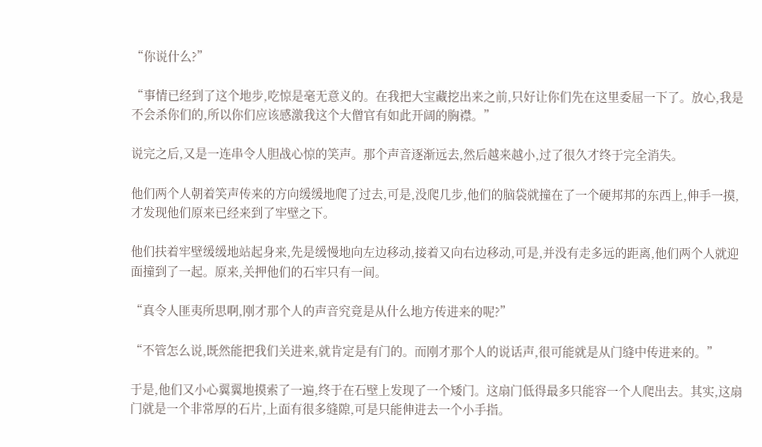“你说什么?”

“事情已经到了这个地步,吃惊是毫无意义的。在我把大宝藏挖出来之前,只好让你们先在这里委屈一下了。放心,我是不会杀你们的,所以你们应该感激我这个大僧官有如此开阔的胸襟。”

说完之后,又是一连串令人胆战心惊的笑声。那个声音逐渐远去,然后越来越小,过了很久才终于完全消失。

他们两个人朝着笑声传来的方向缓缓地爬了过去,可是,没爬几步,他们的脑袋就撞在了一个硬邦邦的东西上,伸手一摸,才发现他们原来已经来到了牢壁之下。

他们扶着牢壁缓缓地站起身来,先是缓慢地向左边移动,接着又向右边移动,可是,并没有走多远的距离,他们两个人就迎面撞到了一起。原来,关押他们的石牢只有一间。

“真令人匪夷所思啊,刚才那个人的声音究竟是从什么地方传进来的呢?”

“不管怎么说,既然能把我们关进来,就肯定是有门的。而刚才那个人的说话声,很可能就是从门缝中传进来的。”

于是,他们又小心翼翼地摸索了一遍,终于在石壁上发现了一个矮门。这扇门低得最多只能容一个人爬出去。其实,这扇门就是一个非常厚的石片,上面有很多缝隙,可是只能伸进去一个小手指。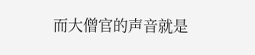而大僧官的声音就是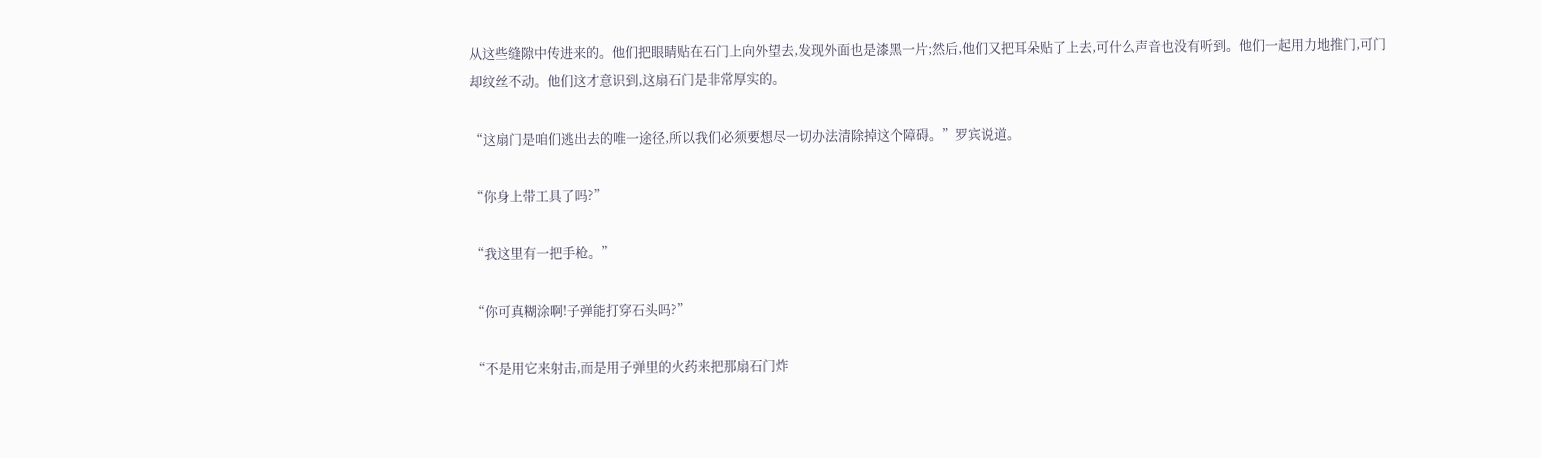从这些缝隙中传进来的。他们把眼睛贴在石门上向外望去,发现外面也是漆黑一片;然后,他们又把耳朵贴了上去,可什么声音也没有听到。他们一起用力地推门,可门却纹丝不动。他们这才意识到,这扇石门是非常厚实的。

“这扇门是咱们逃出去的唯一途径,所以我们必须要想尽一切办法清除掉这个障碍。”罗宾说道。

“你身上带工具了吗?”

“我这里有一把手枪。”

“你可真糊涂啊!子弹能打穿石头吗?”

“不是用它来射击,而是用子弹里的火药来把那扇石门炸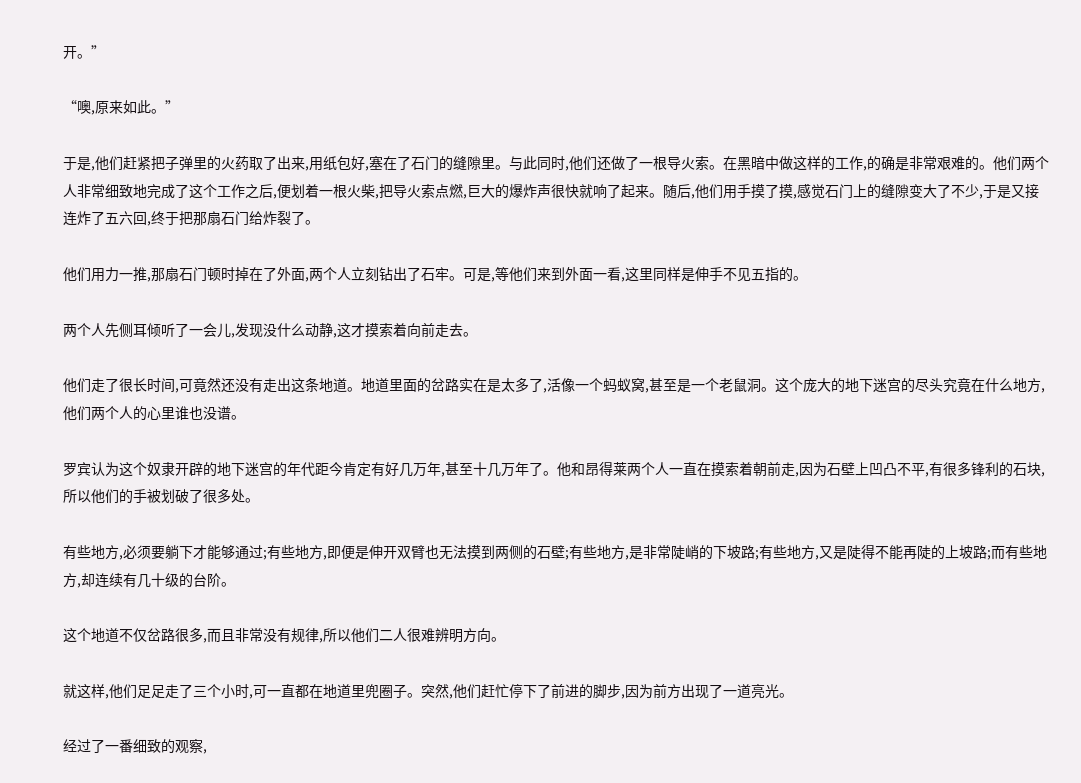开。”

“噢,原来如此。”

于是,他们赶紧把子弹里的火药取了出来,用纸包好,塞在了石门的缝隙里。与此同时,他们还做了一根导火索。在黑暗中做这样的工作,的确是非常艰难的。他们两个人非常细致地完成了这个工作之后,便划着一根火柴,把导火索点燃,巨大的爆炸声很快就响了起来。随后,他们用手摸了摸,感觉石门上的缝隙变大了不少,于是又接连炸了五六回,终于把那扇石门给炸裂了。

他们用力一推,那扇石门顿时掉在了外面,两个人立刻钻出了石牢。可是,等他们来到外面一看,这里同样是伸手不见五指的。

两个人先侧耳倾听了一会儿,发现没什么动静,这才摸索着向前走去。

他们走了很长时间,可竟然还没有走出这条地道。地道里面的岔路实在是太多了,活像一个蚂蚁窝,甚至是一个老鼠洞。这个庞大的地下迷宫的尽头究竟在什么地方,他们两个人的心里谁也没谱。

罗宾认为这个奴隶开辟的地下迷宫的年代距今肯定有好几万年,甚至十几万年了。他和昂得莱两个人一直在摸索着朝前走,因为石壁上凹凸不平,有很多锋利的石块,所以他们的手被划破了很多处。

有些地方,必须要躺下才能够通过;有些地方,即便是伸开双臂也无法摸到两侧的石壁;有些地方,是非常陡峭的下坡路;有些地方,又是陡得不能再陡的上坡路;而有些地方,却连续有几十级的台阶。

这个地道不仅岔路很多,而且非常没有规律,所以他们二人很难辨明方向。

就这样,他们足足走了三个小时,可一直都在地道里兜圈子。突然,他们赶忙停下了前进的脚步,因为前方出现了一道亮光。

经过了一番细致的观察,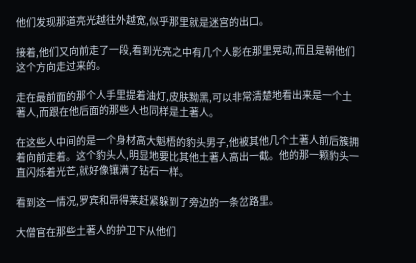他们发现那道亮光越往外越宽,似乎那里就是迷宫的出口。

接着,他们又向前走了一段,看到光亮之中有几个人影在那里晃动,而且是朝他们这个方向走过来的。

走在最前面的那个人手里提着油灯,皮肤黝黑,可以非常清楚地看出来是一个土著人,而跟在他后面的那些人也同样是土著人。

在这些人中间的是一个身材高大魁梧的豹头男子,他被其他几个土著人前后簇拥着向前走着。这个豹头人,明显地要比其他土著人高出一截。他的那一颗豹头一直闪烁着光芒,就好像镶满了钻石一样。

看到这一情况,罗宾和昂得莱赶紧躲到了旁边的一条岔路里。

大僧官在那些土著人的护卫下从他们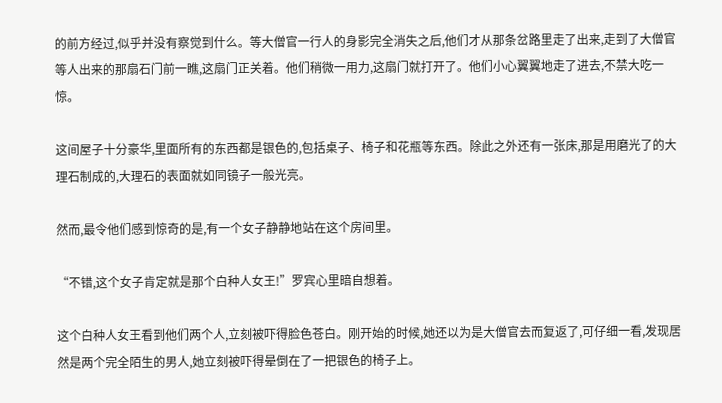的前方经过,似乎并没有察觉到什么。等大僧官一行人的身影完全消失之后,他们才从那条岔路里走了出来,走到了大僧官等人出来的那扇石门前一瞧,这扇门正关着。他们稍微一用力,这扇门就打开了。他们小心翼翼地走了进去,不禁大吃一惊。

这间屋子十分豪华,里面所有的东西都是银色的,包括桌子、椅子和花瓶等东西。除此之外还有一张床,那是用磨光了的大理石制成的,大理石的表面就如同镜子一般光亮。

然而,最令他们感到惊奇的是,有一个女子静静地站在这个房间里。

“不错,这个女子肯定就是那个白种人女王!”罗宾心里暗自想着。

这个白种人女王看到他们两个人,立刻被吓得脸色苍白。刚开始的时候,她还以为是大僧官去而复返了,可仔细一看,发现居然是两个完全陌生的男人,她立刻被吓得晕倒在了一把银色的椅子上。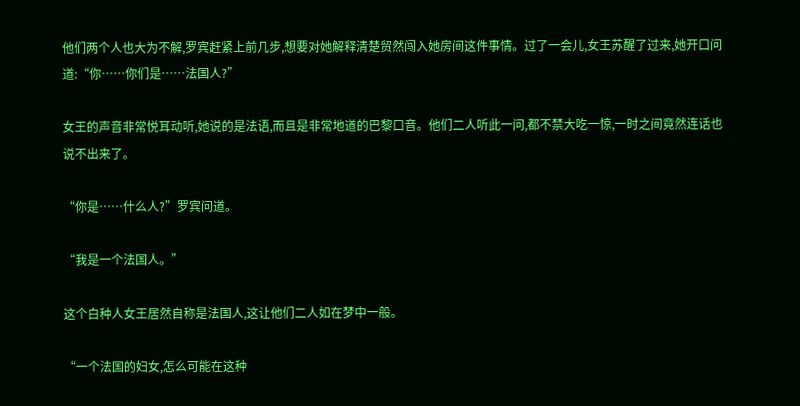他们两个人也大为不解,罗宾赶紧上前几步,想要对她解释清楚贸然闯入她房间这件事情。过了一会儿,女王苏醒了过来,她开口问道:“你……你们是……法国人?”

女王的声音非常悦耳动听,她说的是法语,而且是非常地道的巴黎口音。他们二人听此一问,都不禁大吃一惊,一时之间竟然连话也说不出来了。

“你是……什么人?”罗宾问道。

“我是一个法国人。”

这个白种人女王居然自称是法国人,这让他们二人如在梦中一般。

“一个法国的妇女,怎么可能在这种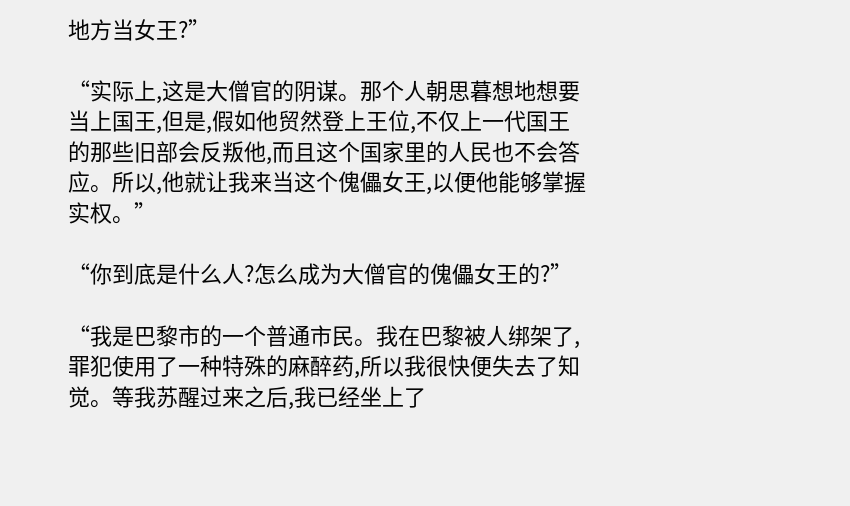地方当女王?”

“实际上,这是大僧官的阴谋。那个人朝思暮想地想要当上国王,但是,假如他贸然登上王位,不仅上一代国王的那些旧部会反叛他,而且这个国家里的人民也不会答应。所以,他就让我来当这个傀儡女王,以便他能够掌握实权。”

“你到底是什么人?怎么成为大僧官的傀儡女王的?”

“我是巴黎市的一个普通市民。我在巴黎被人绑架了,罪犯使用了一种特殊的麻醉药,所以我很快便失去了知觉。等我苏醒过来之后,我已经坐上了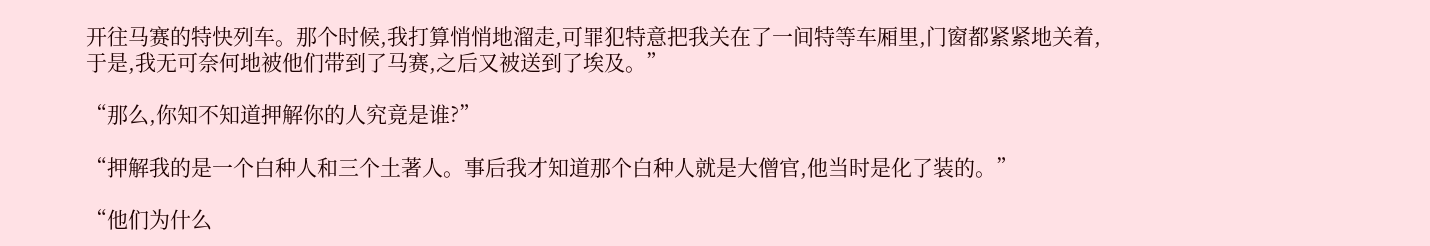开往马赛的特快列车。那个时候,我打算悄悄地溜走,可罪犯特意把我关在了一间特等车厢里,门窗都紧紧地关着,于是,我无可奈何地被他们带到了马赛,之后又被送到了埃及。”

“那么,你知不知道押解你的人究竟是谁?”

“押解我的是一个白种人和三个土著人。事后我才知道那个白种人就是大僧官,他当时是化了装的。”

“他们为什么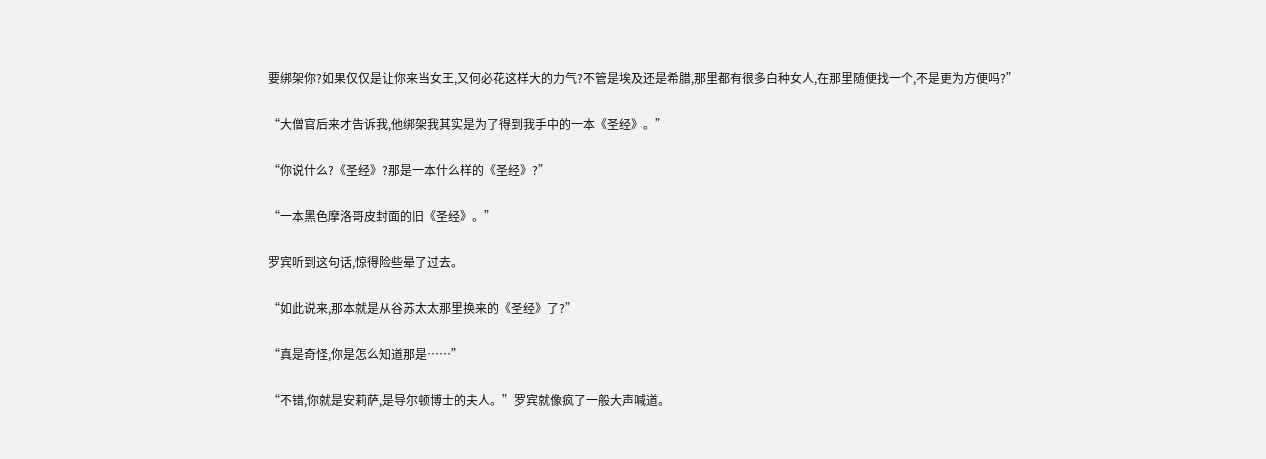要绑架你?如果仅仅是让你来当女王,又何必花这样大的力气?不管是埃及还是希腊,那里都有很多白种女人,在那里随便找一个,不是更为方便吗?”

“大僧官后来才告诉我,他绑架我其实是为了得到我手中的一本《圣经》。”

“你说什么?《圣经》?那是一本什么样的《圣经》?”

“一本黑色摩洛哥皮封面的旧《圣经》。”

罗宾听到这句话,惊得险些晕了过去。

“如此说来,那本就是从谷苏太太那里换来的《圣经》了?”

“真是奇怪,你是怎么知道那是……”

“不错,你就是安莉萨,是导尔顿博士的夫人。”罗宾就像疯了一般大声喊道。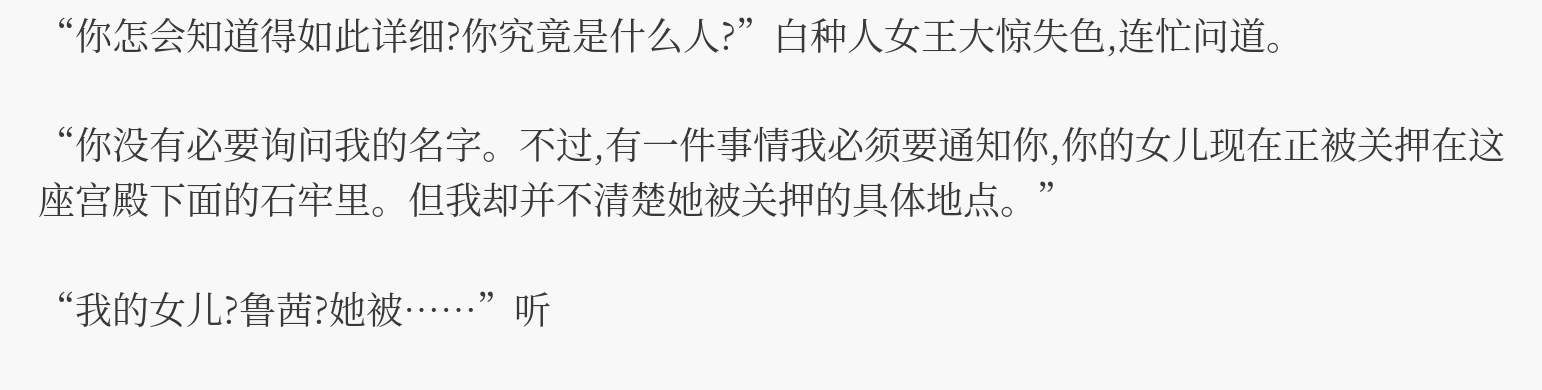“你怎会知道得如此详细?你究竟是什么人?”白种人女王大惊失色,连忙问道。

“你没有必要询问我的名字。不过,有一件事情我必须要通知你,你的女儿现在正被关押在这座宫殿下面的石牢里。但我却并不清楚她被关押的具体地点。”

“我的女儿?鲁茜?她被……”听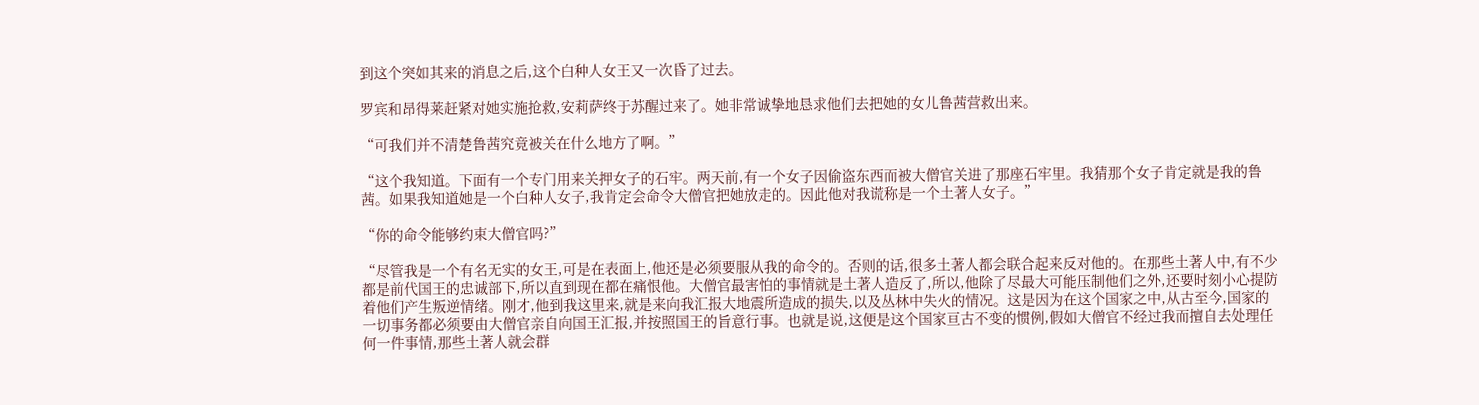到这个突如其来的消息之后,这个白种人女王又一次昏了过去。

罗宾和昂得莱赶紧对她实施抢救,安莉萨终于苏醒过来了。她非常诚挚地恳求他们去把她的女儿鲁茜营救出来。

“可我们并不清楚鲁茜究竟被关在什么地方了啊。”

“这个我知道。下面有一个专门用来关押女子的石牢。两天前,有一个女子因偷盗东西而被大僧官关进了那座石牢里。我猜那个女子肯定就是我的鲁茜。如果我知道她是一个白种人女子,我肯定会命令大僧官把她放走的。因此他对我谎称是一个土著人女子。”

“你的命令能够约束大僧官吗?”

“尽管我是一个有名无实的女王,可是在表面上,他还是必须要服从我的命令的。否则的话,很多土著人都会联合起来反对他的。在那些土著人中,有不少都是前代国王的忠诚部下,所以直到现在都在痛恨他。大僧官最害怕的事情就是土著人造反了,所以,他除了尽最大可能压制他们之外,还要时刻小心提防着他们产生叛逆情绪。刚才,他到我这里来,就是来向我汇报大地震所造成的损失,以及丛林中失火的情况。这是因为在这个国家之中,从古至今,国家的一切事务都必须要由大僧官亲自向国王汇报,并按照国王的旨意行事。也就是说,这便是这个国家亘古不变的惯例,假如大僧官不经过我而擅自去处理任何一件事情,那些土著人就会群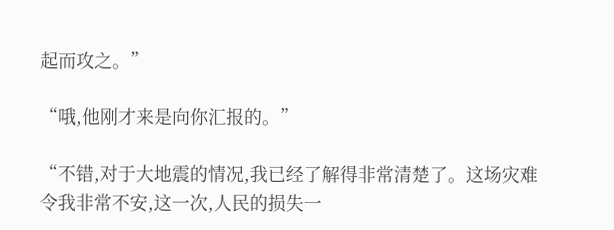起而攻之。”

“哦,他刚才来是向你汇报的。”

“不错,对于大地震的情况,我已经了解得非常清楚了。这场灾难令我非常不安,这一次,人民的损失一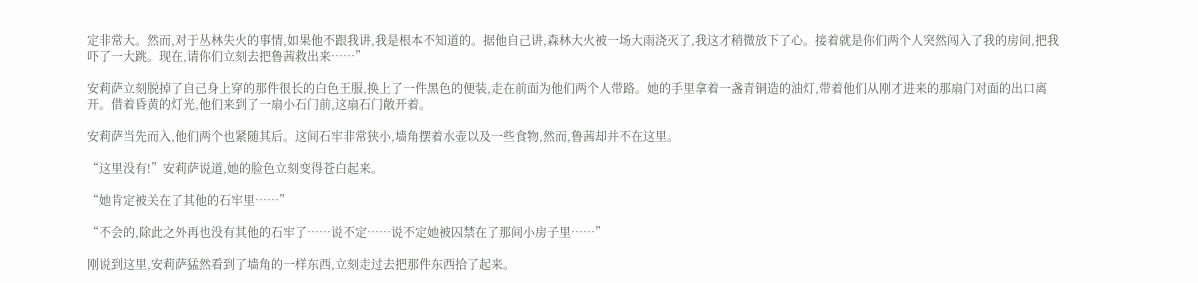定非常大。然而,对于丛林失火的事情,如果他不跟我讲,我是根本不知道的。据他自己讲,森林大火被一场大雨浇灭了,我这才稍微放下了心。接着就是你们两个人突然闯入了我的房间,把我吓了一大跳。现在,请你们立刻去把鲁茜救出来……”

安莉萨立刻脱掉了自己身上穿的那件很长的白色王服,换上了一件黑色的便装,走在前面为他们两个人带路。她的手里拿着一盏青铜造的油灯,带着他们从刚才进来的那扇门对面的出口离开。借着昏黄的灯光,他们来到了一扇小石门前,这扇石门敞开着。

安莉萨当先而入,他们两个也紧随其后。这间石牢非常狭小,墙角摆着水壶以及一些食物,然而,鲁茜却并不在这里。

“这里没有!”安莉萨说道,她的脸色立刻变得苍白起来。

“她肯定被关在了其他的石牢里……”

“不会的,除此之外再也没有其他的石牢了……说不定……说不定她被囚禁在了那间小房子里……”

刚说到这里,安莉萨猛然看到了墙角的一样东西,立刻走过去把那件东西拾了起来。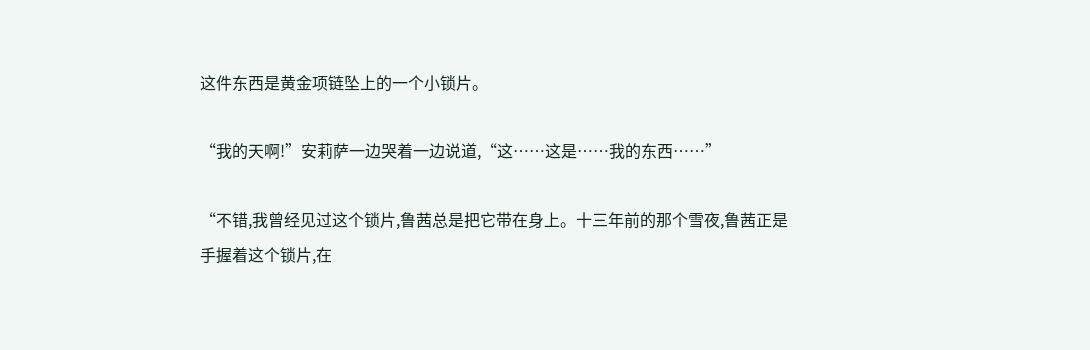这件东西是黄金项链坠上的一个小锁片。

“我的天啊!”安莉萨一边哭着一边说道,“这……这是……我的东西……”

“不错,我曾经见过这个锁片,鲁茜总是把它带在身上。十三年前的那个雪夜,鲁茜正是手握着这个锁片,在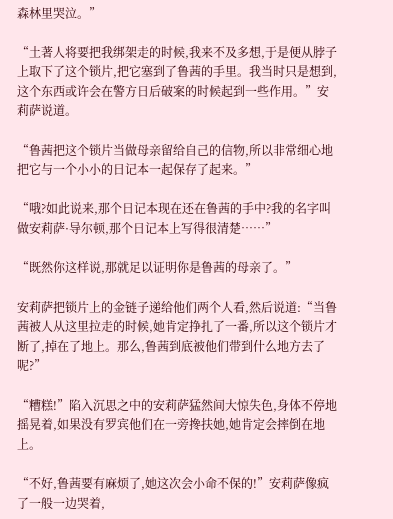森林里哭泣。”

“土著人将要把我绑架走的时候,我来不及多想,于是便从脖子上取下了这个锁片,把它塞到了鲁茜的手里。我当时只是想到,这个东西或许会在警方日后破案的时候起到一些作用。”安莉萨说道。

“鲁茜把这个锁片当做母亲留给自己的信物,所以非常细心地把它与一个小小的日记本一起保存了起来。”

“哦?如此说来,那个日记本现在还在鲁茜的手中?我的名字叫做安莉萨·导尔顿,那个日记本上写得很清楚……”

“既然你这样说,那就足以证明你是鲁茜的母亲了。”

安莉萨把锁片上的金链子递给他们两个人看,然后说道:“当鲁茜被人从这里拉走的时候,她肯定挣扎了一番,所以这个锁片才断了,掉在了地上。那么,鲁茜到底被他们带到什么地方去了呢?”

“糟糕!”陷入沉思之中的安莉萨猛然间大惊失色,身体不停地摇晃着,如果没有罗宾他们在一旁搀扶她,她肯定会摔倒在地上。

“不好,鲁茜要有麻烦了,她这次会小命不保的!”安莉萨像疯了一般一边哭着,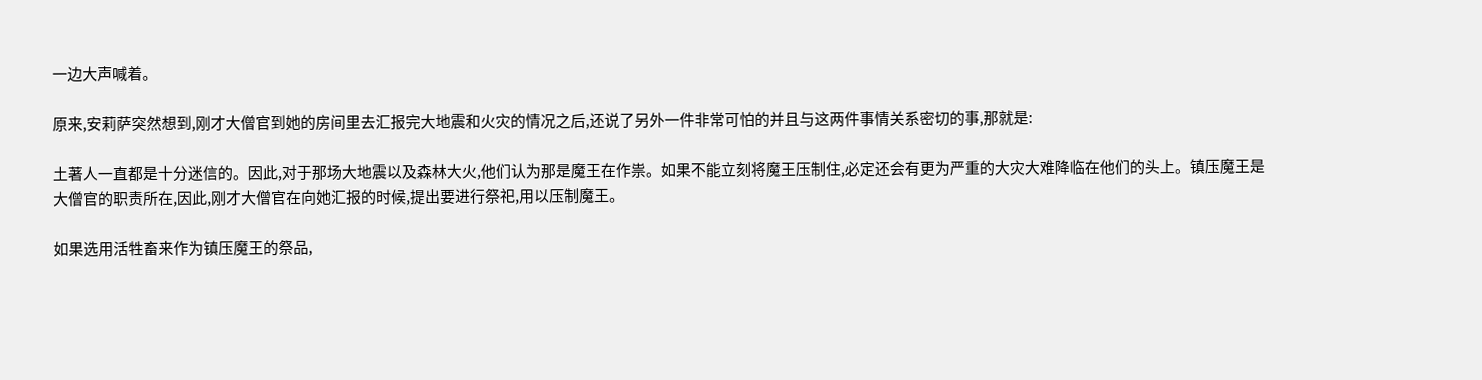一边大声喊着。

原来,安莉萨突然想到,刚才大僧官到她的房间里去汇报完大地震和火灾的情况之后,还说了另外一件非常可怕的并且与这两件事情关系密切的事,那就是:

土著人一直都是十分迷信的。因此,对于那场大地震以及森林大火,他们认为那是魔王在作祟。如果不能立刻将魔王压制住,必定还会有更为严重的大灾大难降临在他们的头上。镇压魔王是大僧官的职责所在,因此,刚才大僧官在向她汇报的时候,提出要进行祭祀,用以压制魔王。

如果选用活牲畜来作为镇压魔王的祭品,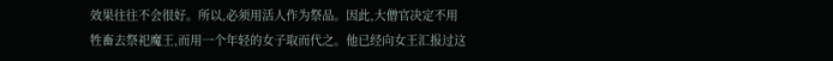效果往往不会很好。所以,必须用活人作为祭品。因此,大僧官决定不用牲畜去祭祀魔王,而用一个年轻的女子取而代之。他已经向女王汇报过这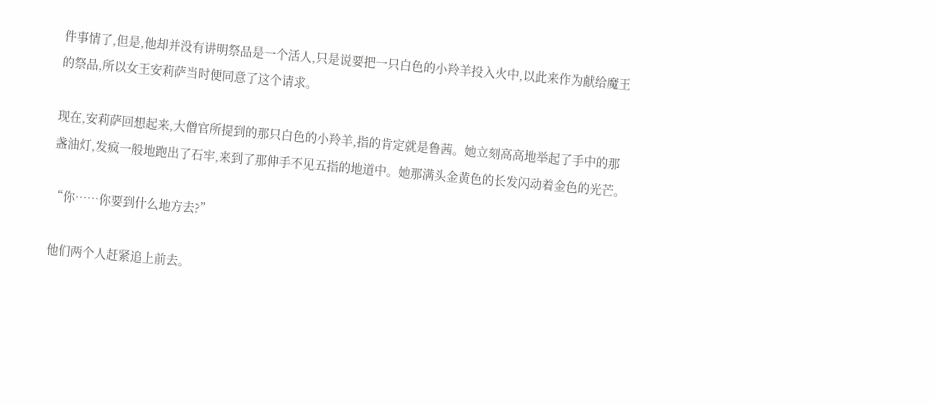件事情了,但是,他却并没有讲明祭品是一个活人,只是说要把一只白色的小羚羊投入火中,以此来作为献给魔王的祭品,所以女王安莉萨当时便同意了这个请求。

现在,安莉萨回想起来,大僧官所提到的那只白色的小羚羊,指的肯定就是鲁茜。她立刻高高地举起了手中的那盏油灯,发疯一般地跑出了石牢,来到了那伸手不见五指的地道中。她那满头金黄色的长发闪动着金色的光芒。

“你……你要到什么地方去?”

他们两个人赶紧追上前去。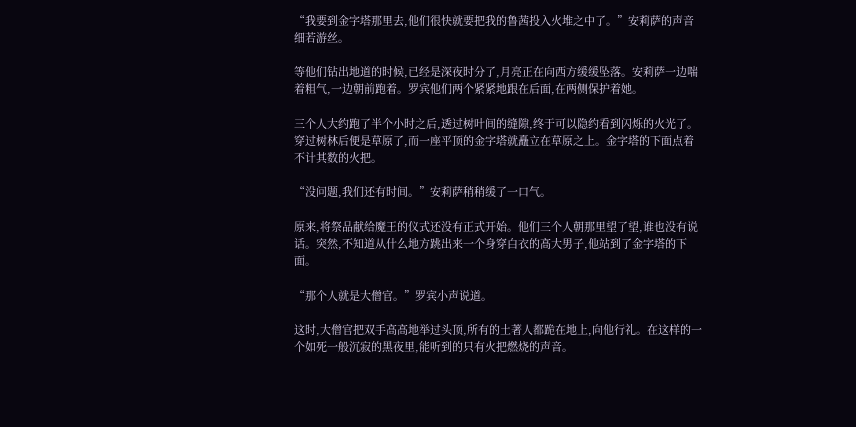“我要到金字塔那里去,他们很快就要把我的鲁茜投入火堆之中了。”安莉萨的声音细若游丝。

等他们钻出地道的时候,已经是深夜时分了,月亮正在向西方缓缓坠落。安莉萨一边喘着粗气,一边朝前跑着。罗宾他们两个紧紧地跟在后面,在两侧保护着她。

三个人大约跑了半个小时之后,透过树叶间的缝隙,终于可以隐约看到闪烁的火光了。穿过树林后便是草原了,而一座平顶的金字塔就矗立在草原之上。金字塔的下面点着不计其数的火把。

“没问题,我们还有时间。”安莉萨稍稍缓了一口气。

原来,将祭品献给魔王的仪式还没有正式开始。他们三个人朝那里望了望,谁也没有说话。突然,不知道从什么地方跳出来一个身穿白衣的高大男子,他站到了金字塔的下面。

“那个人就是大僧官。”罗宾小声说道。

这时,大僧官把双手高高地举过头顶,所有的土著人都跪在地上,向他行礼。在这样的一个如死一般沉寂的黑夜里,能听到的只有火把燃烧的声音。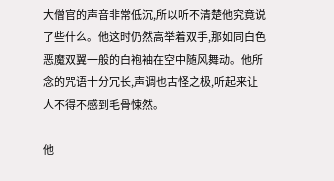大僧官的声音非常低沉,所以听不清楚他究竟说了些什么。他这时仍然高举着双手,那如同白色恶魔双翼一般的白袍袖在空中随风舞动。他所念的咒语十分冗长,声调也古怪之极,听起来让人不得不感到毛骨悚然。

他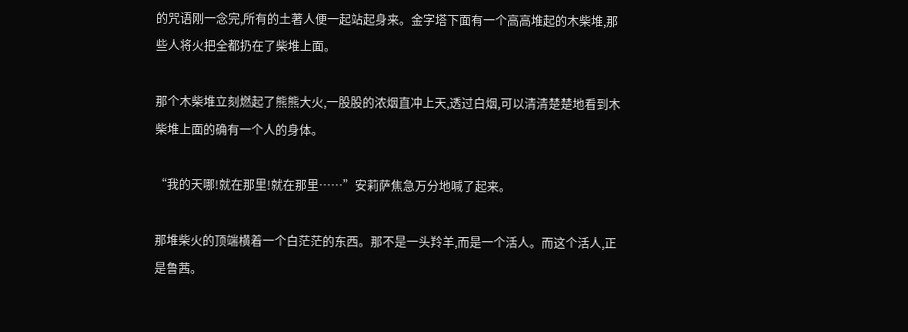的咒语刚一念完,所有的土著人便一起站起身来。金字塔下面有一个高高堆起的木柴堆,那些人将火把全都扔在了柴堆上面。

那个木柴堆立刻燃起了熊熊大火,一股股的浓烟直冲上天,透过白烟,可以清清楚楚地看到木柴堆上面的确有一个人的身体。

“我的天哪!就在那里!就在那里……”安莉萨焦急万分地喊了起来。

那堆柴火的顶端横着一个白茫茫的东西。那不是一头羚羊,而是一个活人。而这个活人,正是鲁茜。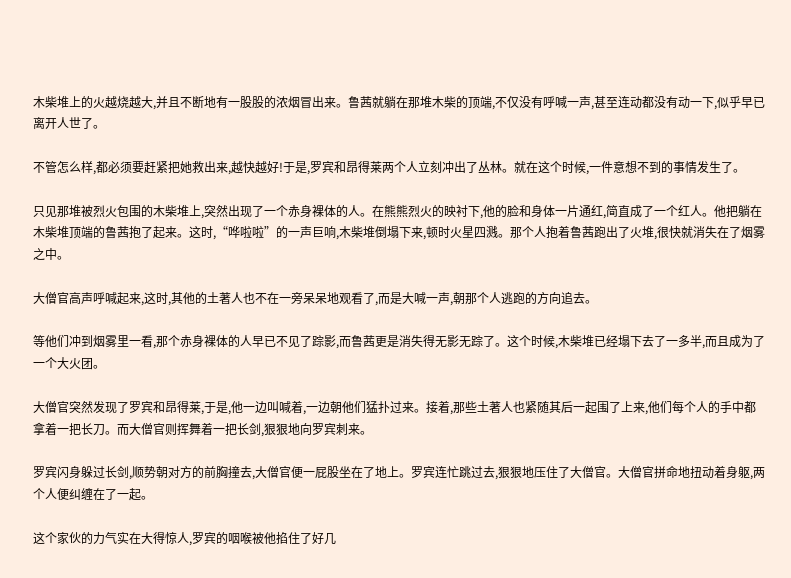木柴堆上的火越烧越大,并且不断地有一股股的浓烟冒出来。鲁茜就躺在那堆木柴的顶端,不仅没有呼喊一声,甚至连动都没有动一下,似乎早已离开人世了。

不管怎么样,都必须要赶紧把她救出来,越快越好!于是,罗宾和昂得莱两个人立刻冲出了丛林。就在这个时候,一件意想不到的事情发生了。

只见那堆被烈火包围的木柴堆上,突然出现了一个赤身裸体的人。在熊熊烈火的映衬下,他的脸和身体一片通红,简直成了一个红人。他把躺在木柴堆顶端的鲁茜抱了起来。这时,“哗啦啦”的一声巨响,木柴堆倒塌下来,顿时火星四溅。那个人抱着鲁茜跑出了火堆,很快就消失在了烟雾之中。

大僧官高声呼喊起来,这时,其他的土著人也不在一旁呆呆地观看了,而是大喊一声,朝那个人逃跑的方向追去。

等他们冲到烟雾里一看,那个赤身裸体的人早已不见了踪影,而鲁茜更是消失得无影无踪了。这个时候,木柴堆已经塌下去了一多半,而且成为了一个大火团。

大僧官突然发现了罗宾和昂得莱,于是,他一边叫喊着,一边朝他们猛扑过来。接着,那些土著人也紧随其后一起围了上来,他们每个人的手中都拿着一把长刀。而大僧官则挥舞着一把长剑,狠狠地向罗宾刺来。

罗宾闪身躲过长剑,顺势朝对方的前胸撞去,大僧官便一屁股坐在了地上。罗宾连忙跳过去,狠狠地压住了大僧官。大僧官拼命地扭动着身躯,两个人便纠缠在了一起。

这个家伙的力气实在大得惊人,罗宾的咽喉被他掐住了好几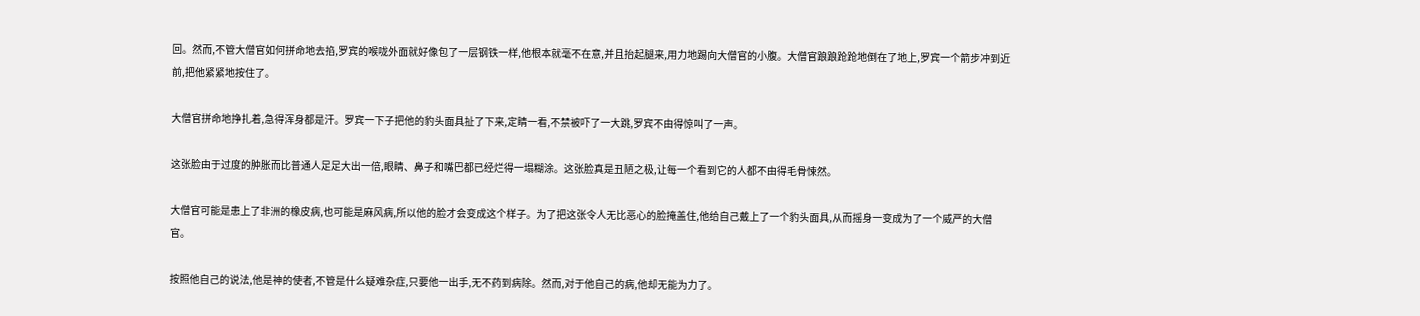回。然而,不管大僧官如何拼命地去掐,罗宾的喉咙外面就好像包了一层钢铁一样,他根本就毫不在意,并且抬起腿来,用力地踢向大僧官的小腹。大僧官踉踉跄跄地倒在了地上,罗宾一个箭步冲到近前,把他紧紧地按住了。

大僧官拼命地挣扎着,急得浑身都是汗。罗宾一下子把他的豹头面具扯了下来,定睛一看,不禁被吓了一大跳,罗宾不由得惊叫了一声。

这张脸由于过度的肿胀而比普通人足足大出一倍,眼睛、鼻子和嘴巴都已经烂得一塌糊涂。这张脸真是丑陋之极,让每一个看到它的人都不由得毛骨悚然。

大僧官可能是患上了非洲的橡皮病,也可能是麻风病,所以他的脸才会变成这个样子。为了把这张令人无比恶心的脸掩盖住,他给自己戴上了一个豹头面具,从而摇身一变成为了一个威严的大僧官。

按照他自己的说法,他是神的使者,不管是什么疑难杂症,只要他一出手,无不药到病除。然而,对于他自己的病,他却无能为力了。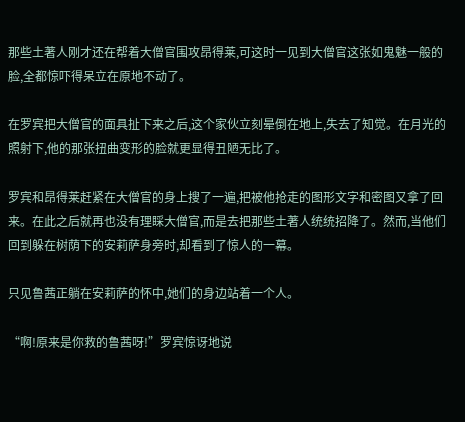那些土著人刚才还在帮着大僧官围攻昂得莱,可这时一见到大僧官这张如鬼魅一般的脸,全都惊吓得呆立在原地不动了。

在罗宾把大僧官的面具扯下来之后,这个家伙立刻晕倒在地上,失去了知觉。在月光的照射下,他的那张扭曲变形的脸就更显得丑陋无比了。

罗宾和昂得莱赶紧在大僧官的身上搜了一遍,把被他抢走的图形文字和密图又拿了回来。在此之后就再也没有理睬大僧官,而是去把那些土著人统统招降了。然而,当他们回到躲在树荫下的安莉萨身旁时,却看到了惊人的一幕。

只见鲁茜正躺在安莉萨的怀中,她们的身边站着一个人。

“啊!原来是你救的鲁茜呀!”罗宾惊讶地说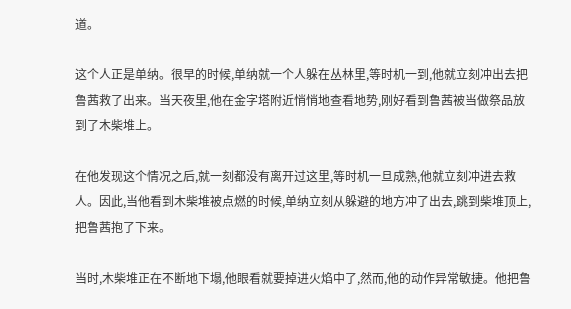道。

这个人正是单纳。很早的时候,单纳就一个人躲在丛林里,等时机一到,他就立刻冲出去把鲁茜救了出来。当天夜里,他在金字塔附近悄悄地查看地势,刚好看到鲁茜被当做祭品放到了木柴堆上。

在他发现这个情况之后,就一刻都没有离开过这里,等时机一旦成熟,他就立刻冲进去救人。因此,当他看到木柴堆被点燃的时候,单纳立刻从躲避的地方冲了出去,跳到柴堆顶上,把鲁茜抱了下来。

当时,木柴堆正在不断地下塌,他眼看就要掉进火焰中了,然而,他的动作异常敏捷。他把鲁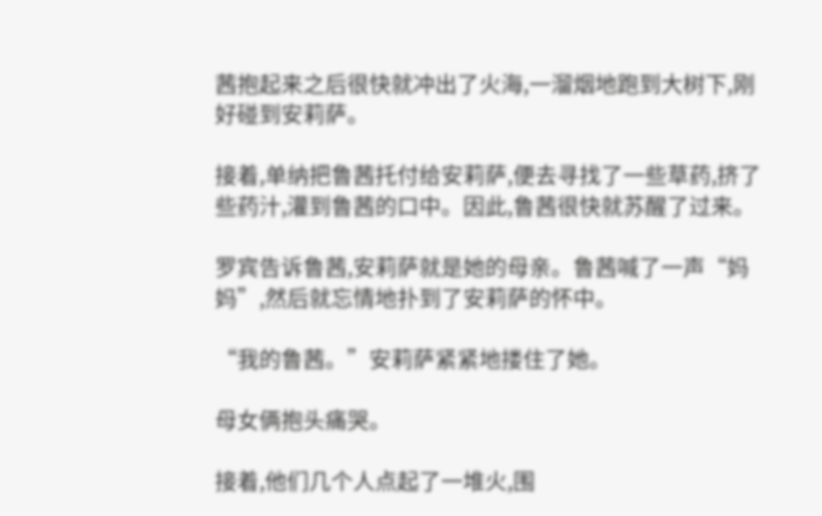茜抱起来之后很快就冲出了火海,一溜烟地跑到大树下,刚好碰到安莉萨。

接着,单纳把鲁茜托付给安莉萨,便去寻找了一些草药,挤了些药汁,灌到鲁茜的口中。因此,鲁茜很快就苏醒了过来。

罗宾告诉鲁茜,安莉萨就是她的母亲。鲁茜喊了一声“妈妈”,然后就忘情地扑到了安莉萨的怀中。

“我的鲁茜。”安莉萨紧紧地搂住了她。

母女俩抱头痛哭。

接着,他们几个人点起了一堆火,围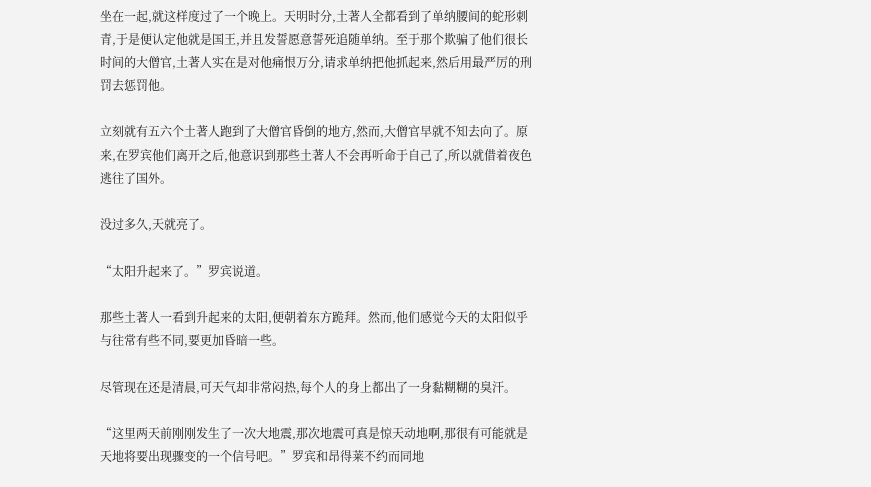坐在一起,就这样度过了一个晚上。天明时分,土著人全都看到了单纳腰间的蛇形刺青,于是便认定他就是国王,并且发誓愿意誓死追随单纳。至于那个欺骗了他们很长时间的大僧官,土著人实在是对他痛恨万分,请求单纳把他抓起来,然后用最严厉的刑罚去惩罚他。

立刻就有五六个土著人跑到了大僧官昏倒的地方,然而,大僧官早就不知去向了。原来,在罗宾他们离开之后,他意识到那些土著人不会再听命于自己了,所以就借着夜色逃往了国外。

没过多久,天就亮了。

“太阳升起来了。”罗宾说道。

那些土著人一看到升起来的太阳,便朝着东方跪拜。然而,他们感觉今天的太阳似乎与往常有些不同,要更加昏暗一些。

尽管现在还是清晨,可天气却非常闷热,每个人的身上都出了一身黏糊糊的臭汗。

“这里两天前刚刚发生了一次大地震,那次地震可真是惊天动地啊,那很有可能就是天地将要出现骤变的一个信号吧。”罗宾和昂得莱不约而同地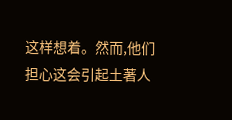这样想着。然而,他们担心这会引起土著人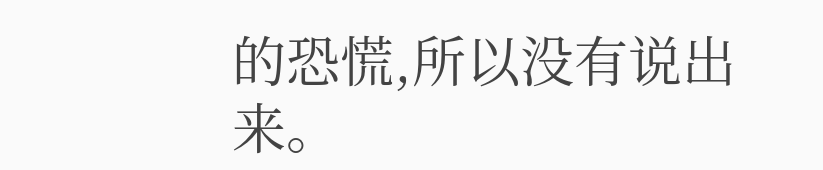的恐慌,所以没有说出来。